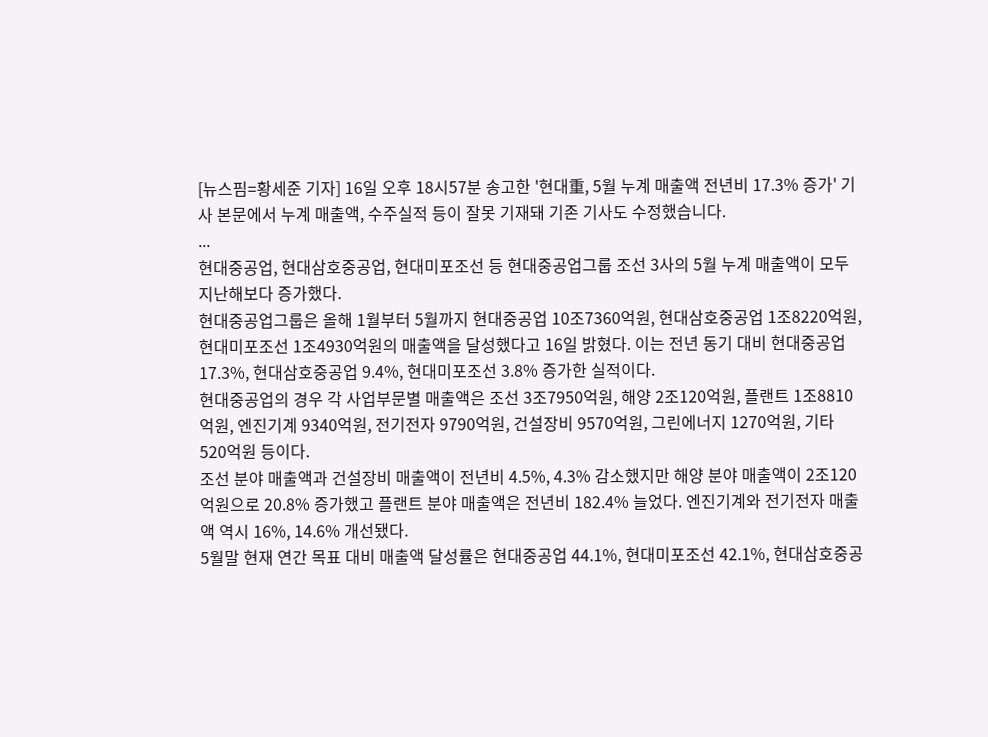[뉴스핌=황세준 기자] 16일 오후 18시57분 송고한 '현대重, 5월 누계 매출액 전년비 17.3% 증가' 기사 본문에서 누계 매출액, 수주실적 등이 잘못 기재돼 기존 기사도 수정했습니다.
...
현대중공업, 현대삼호중공업, 현대미포조선 등 현대중공업그룹 조선 3사의 5월 누계 매출액이 모두 지난해보다 증가했다.
현대중공업그룹은 올해 1월부터 5월까지 현대중공업 10조7360억원, 현대삼호중공업 1조8220억원, 현대미포조선 1조4930억원의 매출액을 달성했다고 16일 밝혔다. 이는 전년 동기 대비 현대중공업 17.3%, 현대삼호중공업 9.4%, 현대미포조선 3.8% 증가한 실적이다.
현대중공업의 경우 각 사업부문별 매출액은 조선 3조7950억원, 해양 2조120억원, 플랜트 1조8810억원, 엔진기계 9340억원, 전기전자 9790억원, 건설장비 9570억원, 그린에너지 1270억원, 기타 520억원 등이다.
조선 분야 매출액과 건설장비 매출액이 전년비 4.5%, 4.3% 감소했지만 해양 분야 매출액이 2조120억원으로 20.8% 증가했고 플랜트 분야 매출액은 전년비 182.4% 늘었다. 엔진기계와 전기전자 매출액 역시 16%, 14.6% 개선됐다.
5월말 현재 연간 목표 대비 매출액 달성률은 현대중공업 44.1%, 현대미포조선 42.1%, 현대삼호중공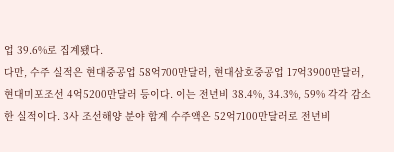업 39.6%로 집계됐다.
다만, 수주 실적은 현대중공업 58억700만달러, 현대삼호중공업 17억3900만달러, 현대미포조선 4억5200만달러 등이다. 이는 전년비 38.4%, 34.3%, 59% 각각 감소한 실적이다. 3사 조선해양 분야 합계 수주액은 52억7100만달러로 전년비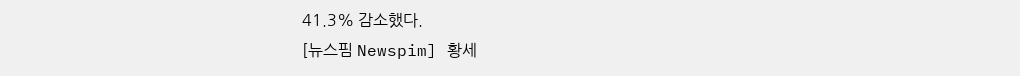41.3% 감소했다.
[뉴스핌 Newspim] 황세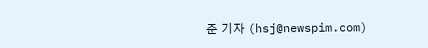준 기자 (hsj@newspim.com)